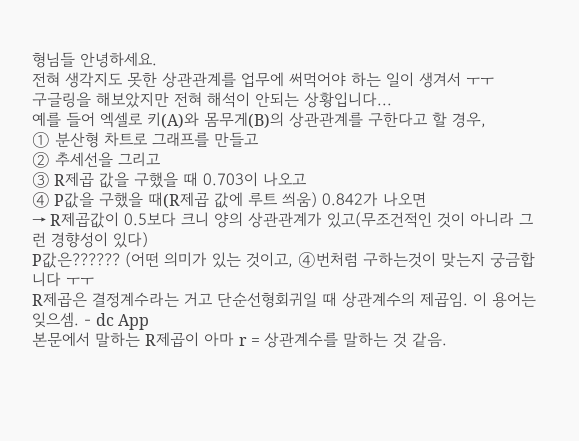형님들 안녕하세요.
전혀 생각지도 못한 상관관계를 업무에 써먹어야 하는 일이 생겨서 ㅜㅜ
구글링을 해보았지만 전혀 해석이 안되는 상황입니다...
예를 들어 엑셀로 키(A)와 몸무게(B)의 상관관계를 구한다고 할 경우,
① 분산형 차트로 그래프를 만들고
② 추세선을 그리고
③ R제곱 값을 구했을 때 0.703이 나오고
④ P값을 구했을 때(R제곱 값에 루트 씌움) 0.842가 나오면
→ R제곱값이 0.5보다 크니 양의 상관관계가 있고(무조건적인 것이 아니라 그런 경향성이 있다)
P값은?????? (어떤 의미가 있는 것이고, ④번처럼 구하는것이 맞는지 궁금합니다 ㅜㅜ
R제곱은 결정계수라는 거고 단순선형회귀일 때 상관계수의 제곱임. 이 용어는 잊으셈. - dc App
본문에서 말하는 R제곱이 아마 r = 상관계수를 말하는 것 같음.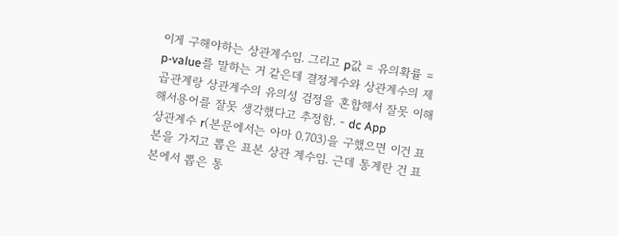이게 구해야하는 상관계수임. 그리고 p값 = 유의확률 = p-value를 말하는 거 같은데 결정계수와 상관계수의 제곱관계랑 상관계수의 유의성 검정을 혼합해서 잘못 이해해서용어를 잘못 생각했다고 추정함. - dc App
상관계수 r(본문에서는 아마 0.703)을 구했으면 이건 표본을 가지고 뽑은 표본 상관 계수임. 근데 통계란 건 표본에서 뽑은 통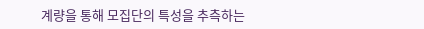계량을 통해 모집단의 특성을 추측하는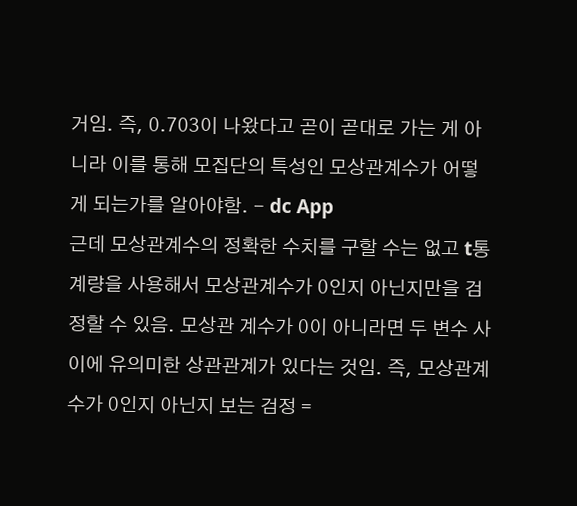거임. 즉, 0.703이 나왔다고 곧이 곧대로 가는 게 아니라 이를 통해 모집단의 특성인 모상관계수가 어떻게 되는가를 알아야함. - dc App
근데 모상관계수의 정확한 수치를 구할 수는 없고 t통계량을 사용해서 모상관계수가 0인지 아닌지만을 검정할 수 있음. 모상관 계수가 0이 아니라면 두 변수 사이에 유의미한 상관관계가 있다는 것임. 즉, 모상관계수가 0인지 아닌지 보는 검정 =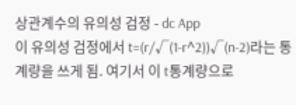상관계수의 유의성 검정 - dc App
이 유의성 검정에서 t=(r/√(1-r^2))√(n-2)라는 통계량을 쓰게 됨. 여기서 이 t통계량으로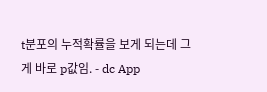t분포의 누적확률을 보게 되는데 그게 바로 p값임. - dc App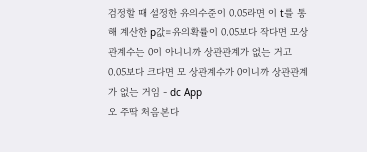검정할 때 설정한 유의수준이 0.05라면 이 t를 통해 계산한 p값=유의확률이 0.05보다 작다면 모상관계수는 0이 아니니까 상관관계가 없는 거고 0.05보다 크다면 모 상관계수가 0이니까 상관관계가 없는 거임 - dc App
오 주딱 처음본다